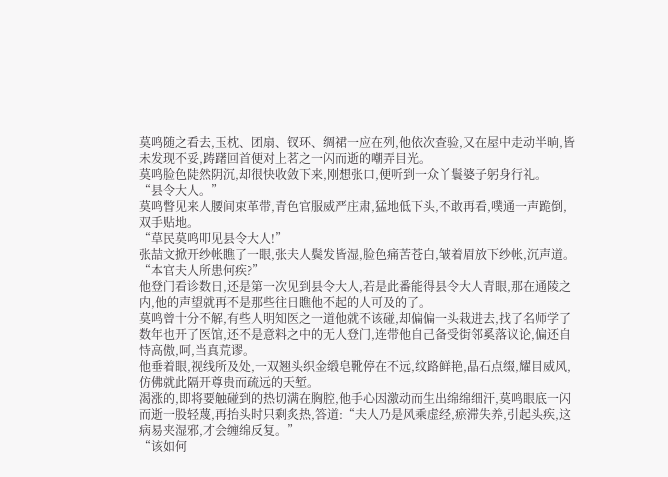莫鸣随之看去,玉枕、团扇、钗环、绸裙一应在列,他依次查验,又在屋中走动半晌,皆未发现不妥,踌躇回首便对上茗之一闪而逝的嘲弄目光。
莫鸣脸色陡然阴沉,却很快收敛下来,刚想张口,便听到一众丫鬟婆子躬身行礼。
“县令大人。”
莫鸣瞥见来人腰间束革带,青色官服威严庄肃,猛地低下头,不敢再看,噗通一声跪倒,双手贴地。
“草民莫鸣叩见县令大人!”
张喆文掀开纱帐瞧了一眼,张夫人鬓发皆湿,脸色痛苦苍白,皱着眉放下纱帐,沉声道。
“本官夫人所患何疾?”
他登门看诊数日,还是第一次见到县令大人,若是此番能得县令大人青眼,那在通陵之内,他的声望就再不是那些往日瞧他不起的人可及的了。
莫鸣曾十分不解,有些人明知医之一道他就不该碰,却偏偏一头栽进去,找了名师学了数年也开了医馆,还不是意料之中的无人登门,连带他自己备受街邻奚落议论,偏还自恃高傲,呵,当真荒谬。
他垂着眼,视线所及处,一双翘头织金缎皂靴停在不远,纹路鲜艳,晶石点缀,耀目威风,仿佛就此隔开尊贵而疏远的天堑。
渴涨的,即将要触碰到的热切满在胸腔,他手心因激动而生出绵绵细汗,莫鸣眼底一闪而逝一股轻蔑,再抬头时只剩炙热,答道:“夫人乃是风乘虚经,瘀滞失养,引起头疾,这病易夹湿邪,才会缠绵反复。”
“该如何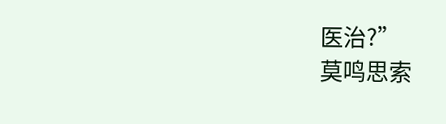医治?”
莫鸣思索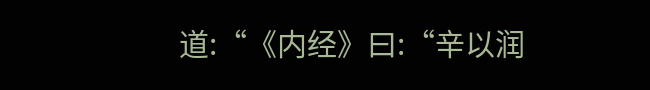道:“《内经》曰:“辛以润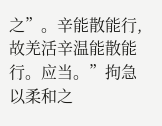之”。辛能散能行,故羌活辛温能散能行。应当。”拘急以柔和之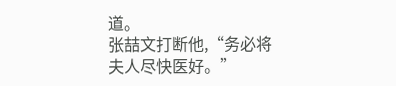道。
张喆文打断他,“务必将夫人尽快医好。”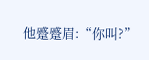他蹙蹙眉:“你叫?”